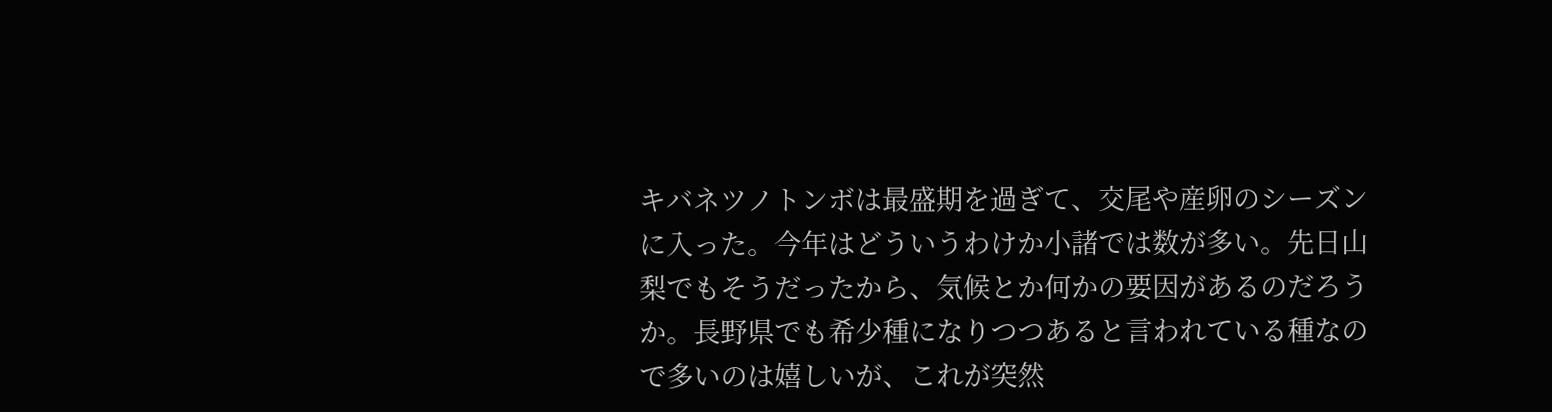キバネツノトンボは最盛期を過ぎて、交尾や産卵のシーズンに入った。今年はどういうわけか小諸では数が多い。先日山梨でもそうだったから、気候とか何かの要因があるのだろうか。長野県でも希少種になりつつあると言われている種なので多いのは嬉しいが、これが突然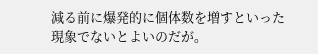減る前に爆発的に個体数を増すといった現象でないとよいのだが。